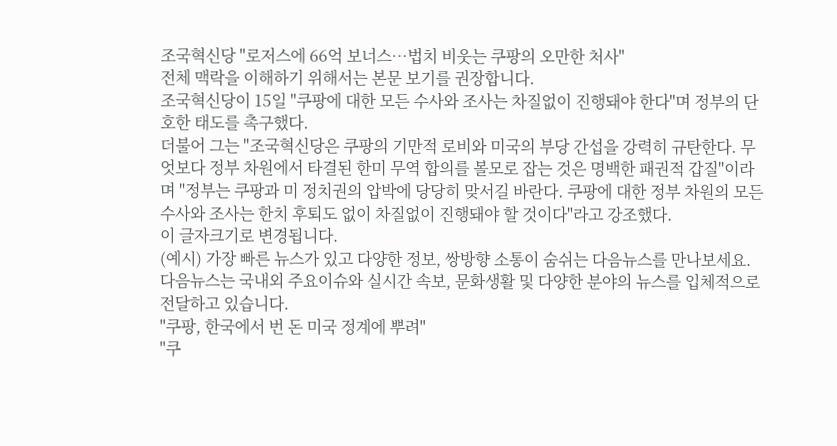조국혁신당 "로저스에 66억 보너스…법치 비웃는 쿠팡의 오만한 처사"
전체 맥락을 이해하기 위해서는 본문 보기를 권장합니다.
조국혁신당이 15일 "쿠팡에 대한 모든 수사와 조사는 차질없이 진행돼야 한다"며 정부의 단호한 태도를 촉구했다.
더불어 그는 "조국혁신당은 쿠팡의 기만적 로비와 미국의 부당 간섭을 강력히 규탄한다. 무엇보다 정부 차원에서 타결된 한미 무역 합의를 볼모로 잡는 것은 명백한 패권적 갑질"이라며 "정부는 쿠팡과 미 정치권의 압박에 당당히 맞서길 바란다. 쿠팡에 대한 정부 차원의 모든 수사와 조사는 한치 후퇴도 없이 차질없이 진행돼야 할 것이다"라고 강조했다.
이 글자크기로 변경됩니다.
(예시) 가장 빠른 뉴스가 있고 다양한 정보, 쌍방향 소통이 숨쉬는 다음뉴스를 만나보세요. 다음뉴스는 국내외 주요이슈와 실시간 속보, 문화생활 및 다양한 분야의 뉴스를 입체적으로 전달하고 있습니다.
"쿠팡, 한국에서 번 돈 미국 정계에 뿌려"
"쿠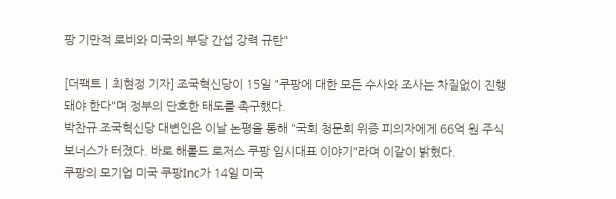팡 기만적 로비와 미국의 부당 간섭 강력 규탄"

[더팩트ㅣ최현정 기자] 조국혁신당이 15일 "쿠팡에 대한 모든 수사와 조사는 차질없이 진행돼야 한다"며 정부의 단호한 태도를 촉구했다.
박찬규 조국혁신당 대변인은 이날 논평을 통해 "국회 청문회 위증 피의자에게 66억 원 주식 보너스가 터졌다. 바로 해롤드 로저스 쿠팡 임시대표 이야기"라며 이같이 밝혔다.
쿠팡의 모기업 미국 쿠팡Inc가 14일 미국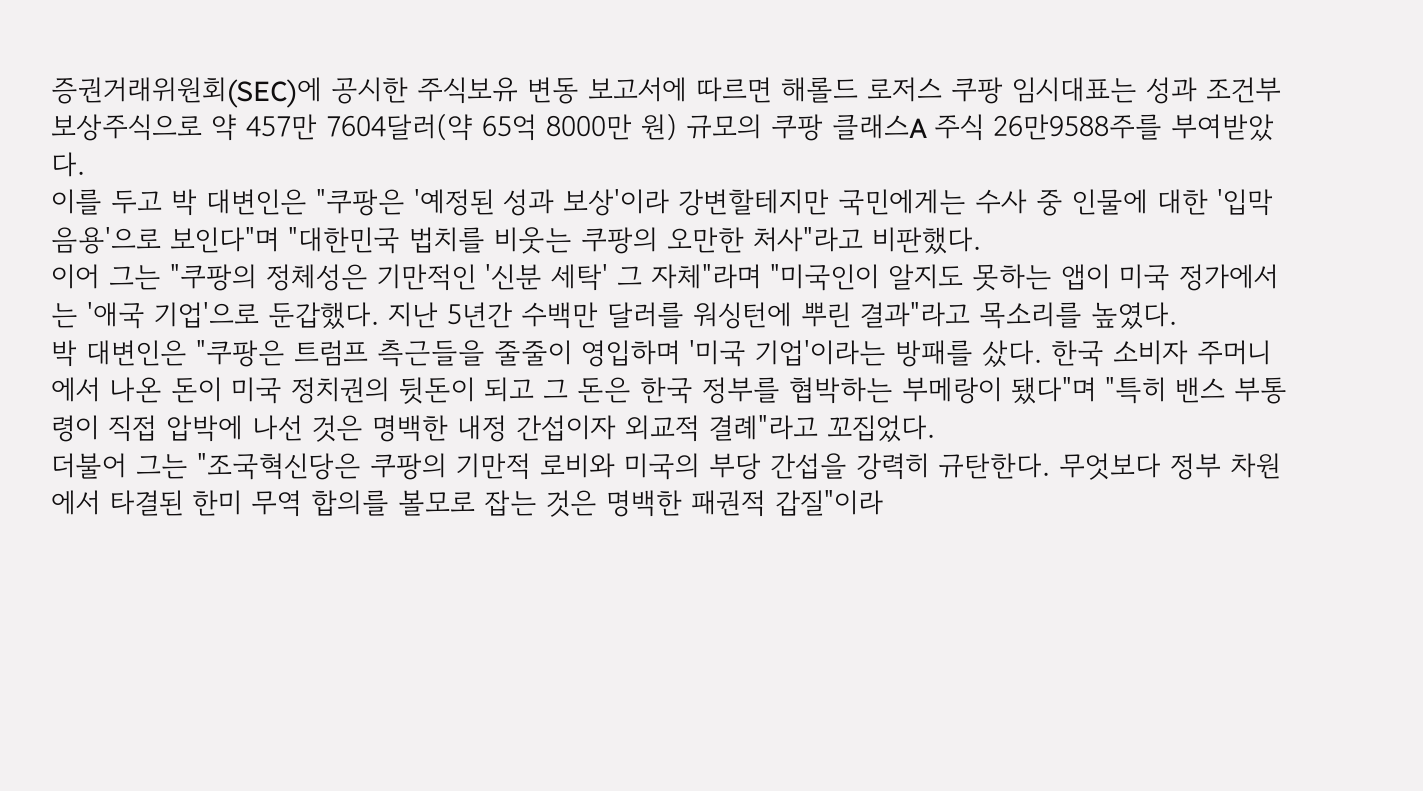증권거래위원회(SEC)에 공시한 주식보유 변동 보고서에 따르면 해롤드 로저스 쿠팡 임시대표는 성과 조건부 보상주식으로 약 457만 7604달러(약 65억 8000만 원) 규모의 쿠팡 클래스A 주식 26만9588주를 부여받았다.
이를 두고 박 대변인은 "쿠팡은 '예정된 성과 보상'이라 강변할테지만 국민에게는 수사 중 인물에 대한 '입막음용'으로 보인다"며 "대한민국 법치를 비웃는 쿠팡의 오만한 처사"라고 비판했다.
이어 그는 "쿠팡의 정체성은 기만적인 '신분 세탁' 그 자체"라며 "미국인이 알지도 못하는 앱이 미국 정가에서는 '애국 기업'으로 둔갑했다. 지난 5년간 수백만 달러를 워싱턴에 뿌린 결과"라고 목소리를 높였다.
박 대변인은 "쿠팡은 트럼프 측근들을 줄줄이 영입하며 '미국 기업'이라는 방패를 샀다. 한국 소비자 주머니에서 나온 돈이 미국 정치권의 뒷돈이 되고 그 돈은 한국 정부를 협박하는 부메랑이 됐다"며 "특히 밴스 부통령이 직접 압박에 나선 것은 명백한 내정 간섭이자 외교적 결례"라고 꼬집었다.
더불어 그는 "조국혁신당은 쿠팡의 기만적 로비와 미국의 부당 간섭을 강력히 규탄한다. 무엇보다 정부 차원에서 타결된 한미 무역 합의를 볼모로 잡는 것은 명백한 패권적 갑질"이라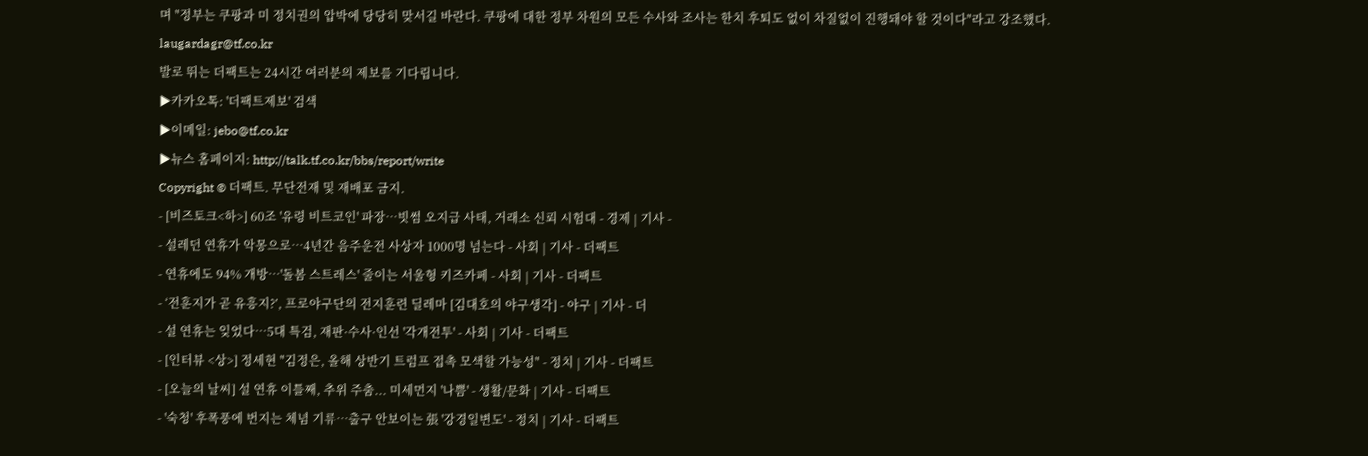며 "정부는 쿠팡과 미 정치권의 압박에 당당히 맞서길 바란다. 쿠팡에 대한 정부 차원의 모든 수사와 조사는 한치 후퇴도 없이 차질없이 진행돼야 할 것이다"라고 강조했다.
laugardagr@tf.co.kr
발로 뛰는 더팩트는 24시간 여러분의 제보를 기다립니다.
▶카카오톡: '더팩트제보' 검색
▶이메일: jebo@tf.co.kr
▶뉴스 홈페이지: http://talk.tf.co.kr/bbs/report/write
Copyright © 더팩트. 무단전재 및 재배포 금지.
- [비즈토크<하>] 60조 '유령 비트코인' 파장…빗썸 오지급 사태, 거래소 신뢰 시험대 - 경제 | 기사 -
- 설레던 연휴가 악몽으로…4년간 음주운전 사상자 1000명 넘는다 - 사회 | 기사 - 더팩트
- 연휴에도 94% 개방…'돌봄 스트레스' 줄이는 서울형 키즈카페 - 사회 | 기사 - 더팩트
- ‘전훈지가 곧 유흥지?’, 프로야구단의 전지훈련 딜레마 [김대호의 야구생각] - 야구 | 기사 - 더
- 설 연휴는 잊었다…5대 특검, 재판·수사·인선 '각개전투' - 사회 | 기사 - 더팩트
- [인터뷰 <상>] 정세현 "김정은, 올해 상반기 트럼프 접촉 모색할 가능성" - 정치 | 기사 - 더팩트
- [오늘의 날씨] 설 연휴 이틀째, 추위 주춤... 미세먼지 '나쁨' - 생활/문화 | 기사 - 더팩트
- '숙청' 후폭풍에 번지는 체념 기류…출구 안보이는 張 '강경일변도' - 정치 | 기사 - 더팩트